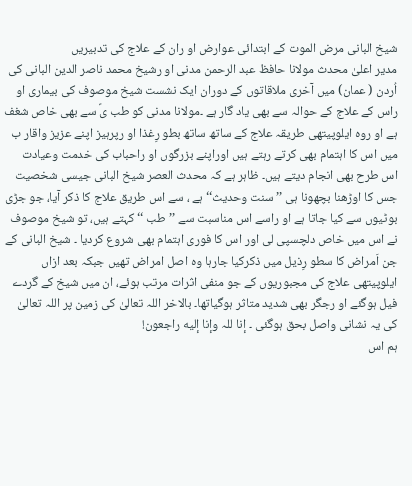شیخ البانی مرض الموت کے ابتدائی عوارض او ران کے علاج کی تدبیریں
مدیر اعلیٰ محدث مولانا حافظ عبد الرحمن مدنی او رشیخ محمد ناصر الدین البانی کی اُردن ( عمان) میں آخری ملاقاتوں کے دوران ایک نشست شیخ موصوف کی بیماری او راس کے علاج کے حوالہ سے بھی یاد گار ہے ۔مولانا مدنی کو طب یؐ سے بھی خاص شغف ہے او روہ ایلوپیتھی طریقہ علاج کے ساتھ ساتھ بطو رِغذا او رپرہیز اپنے عزیز واقار ب میں اس کا اہتمام بھی کرتے رہتے ہیں اوراپنے بزرگوں او راحباب کی خدمت وعیادت اس طرح بھی انجام دیتے ہیں۔ ظاہر ہے کہ محدث العصر شیخ البانی جیسی شخصیت جس کا اوڑھنا بچھونا ہی ’’سنت وحدیث‘‘ ہے ، سے اس طریق علاج کا ذکر آیا، جو جڑی بوٹیوں سے کیا جاتا ہے او راسے اس مناسبت سے ’’طب ‘‘کہتے ہیں، تو شیخ موصوف نے اس میں خاص دلچسپی لی اور اس کا فوری اہتمام بھی شروع کردیا ۔ شیخ البانی کے جن اَمراض کا سطو رِذیل میں ذکرکیا جارہا وہ اصل امراض تھیں جبکہ بعد ازاں ایلوپیتھی علاج کی مجبوریوں کے جو منفی اثرات مرتب ہوئے، ان میں شیخ کے گردے فیل ہوگئے او رجگر بھی شدید متاثر ہوگیاتھا۔ بالاخر اللہ تعالیٰ کی زمین پر اللہ تعالیٰ کی یہ نشانی واصل بحق ہوگئی ۔ إنا للہ وإنا إلیه راجعون!
ہم اس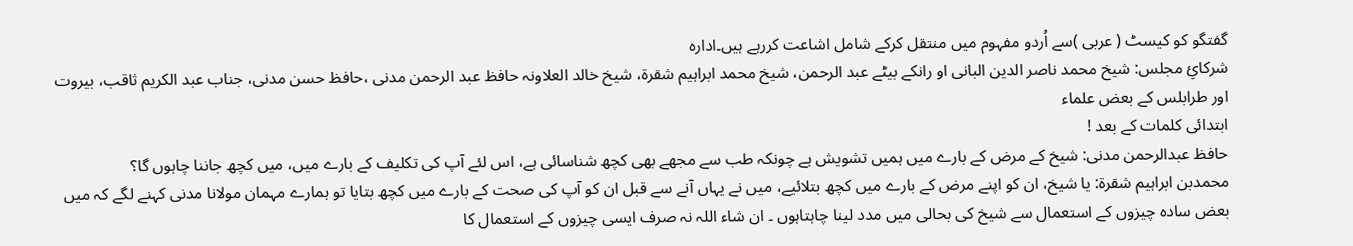گفتگو کو کیسٹ ( عربی )سے اُردو مفہوم میں منتقل کرکے شامل اشاعت کررہے ہیں۔ادارہ
شرکائِ مجلس: شیخ محمد ناصر الدین البانی او رانکے بیٹے عبد الرحمن، شیخ محمد ابراہیم شقرۃ، شیخ خالد العلاونہ حافظ عبد الرحمن مدنی ،حافظ حسن مدنی، جناب عبد الکریم ثاقب، بیروت اور طرابلس کے بعض علماء
ابتدائی کلمات کے بعد !
حافظ عبدالرحمن مدنی: شیخ کے مرض کے بارے میں ہمیں تشویش ہے چونکہ طب سے مجھے بھی کچھ شناسائی ہے، اس لئے آپ کی تکلیف کے بارے میں، میں کچھ جاننا چاہوں گا؟
محمدبن ابراہیم شقرۃ: یا شیخ، ان کو اپنے مرض کے بارے میں کچھ بتلائیے، میں نے یہاں آنے سے قبل ان کو آپ کی صحت کے بارے میں کچھ بتایا تو ہمارے مہمان مولانا مدنی کہنے لگے کہ میں بعض سادہ چیزوں کے استعمال سے شیخ کی بحالی میں مدد لینا چاہتاہوں ۔ ان شاء اللہ نہ صرف ایسی چیزوں کے استعمال کا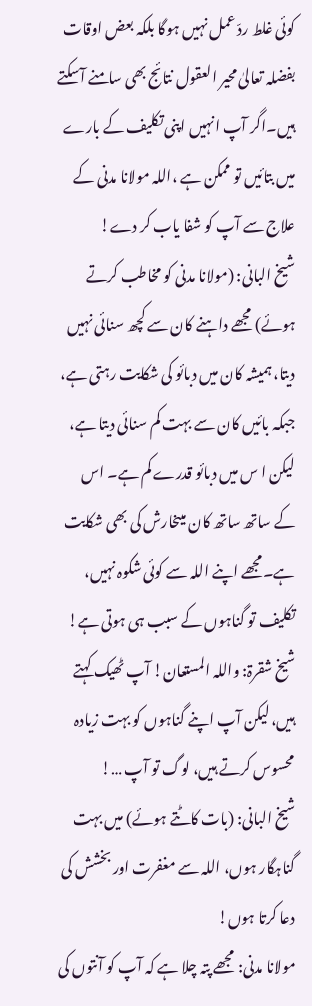کوئی غلط ردّ عمل نہیں ہوگا بلکہ بعض اوقات بفضلہ تعالیٰ محیر العقول نتائج بھی سامنے آسکتے ہیں۔اگر آپ انہیں اپنی تکلیف کے بارے میں بتائیں تو ممکن ہے ،اللہ مولانا مدنی کے علاج سے آپ کو شفا یاب کر دے!
شیخ البانی: (مولانا مدنی کو مخاطب کرتے ہوئے) مجھے داہنے کان سے کچھ سنائی نہیں دیتا، ہمیشہ کان میں دبائو کی شکایت رہتی ہے، جبکہ بائیں کان سے بہت کم سنائی دیتا ہے، لیکن ا س میں دبائو قدرے کم ہے۔ اس کے ساتھ ساتھ کان میںخارش کی بھی شکایت ہے۔مجھے اپنے اللہ سے کوئی شکوہ نہیں، تکلیف تو گناہوں کے سبب ہی ہوتی ہے!
شیخ شقرۃ: واللہ المستعان! آپ ٹھیک کہتے ہیں، لیکن آپ اپنے گناہوں کو بہت زیادہ محسوس کرتے ہیں، لوگ تو آپ …!
شیخ البانی: (بات کاٹتے ہوئے) میں بہت گناہگار ہوں، اللہ سے مغفرت اور بخشش کی دعا کرتا ہوں!
مولانا مدنی: مجھے پتہ چلا ہے کہ آپ کو آنتوں کی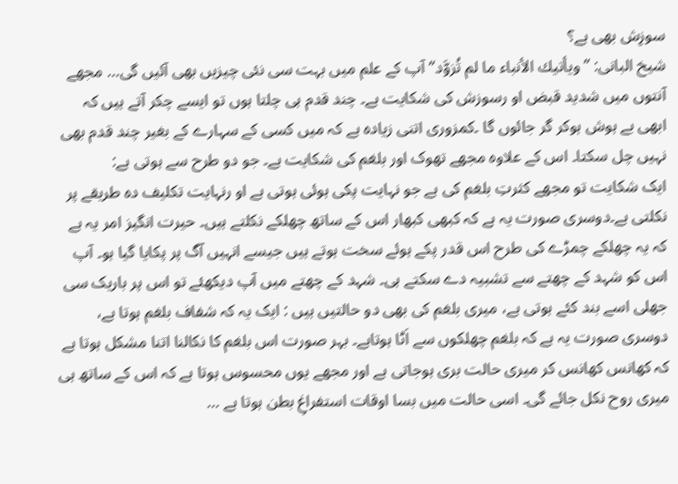سوزِش بھی ہے؟
شیخ البانی: ’’ویأتیك الأنباء ما لم تُزوَّد‘‘ آپ کے علم میں بہت سی نئی چیزیں بھی آئیں گی… مجھے آنتوں میں شدید قبض او رسوزش کی شکایت ہے۔ چند قدم ہی چلتا ہوں تو ایسے چکر آتے ہیں کہ ابھی بے ہوش ہوکر گر جائوں گا ۔کمزوری اتنی زیادہ ہے کہ میں کسی کے سہارے کے بغیر چند قدم بھی نہیں چل سکتا۔ اس کے علاوہ مجھے تھوک اور بلغم کی شکایت ہے۔ جو دو طرح سے ہوتی ہے:
ایک شکایت تو مجھے کثرتِ بلغم کی ہے جو نہایت پکی ہوئی ہوتی ہے او رنہایت تکلیف دہ طریقے پر نکلتی ہے۔دوسری صورت یہ ہے کہ کبھی کبھار اس کے ساتھ چھلکے نکلتے ہیں۔ حیرت انگیز امر یہ ہے کہ یہ چھلکے چمڑے کی طرح اس قدر پکے ہوئے سخت ہوتے ہیں جیسے انہیں آگ پر پکایا گیا ہو۔ آپ اس کو شہد کے چھتے سے تشبیہ دے سکتے ہی۔ شہد کے چھتے میں آپ دیکھئے تو اس پر باریک سی جھلی اسے بند کئے ہوتی ہے، میری بلغم کی بھی دو حالتیں ہیں : ایک یہ کہ شفاف بلغم ہوتا ہے، دوسری صورت یہ ہے کہ بلغم چھلکوں سے اَٹا ہوتاہے۔ بہر صورت اس بلغم کا نکالنا اتنا مشکل ہوتا ہے کہ کھانس کھانس کر میری حالت بری ہوجاتی ہے اور مجھے یوں محسوس ہوتا ہے کہ اس کے ساتھ ہی میری روح نکل جائے گی۔ اسی حالت میں بسا اوقات استفراغِ بطن ہوتا ہے …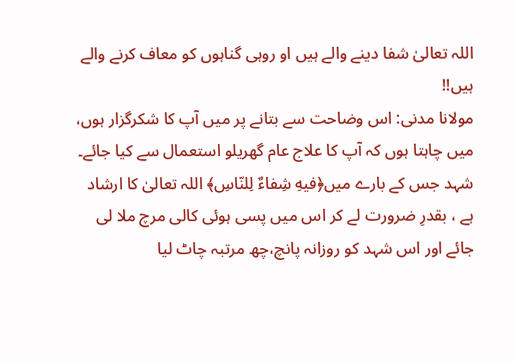اللہ تعالیٰ شفا دینے والے ہیں او روہی گناہوں کو معاف کرنے والے ہیں!!
مولانا مدنی: اس وضاحت سے بتانے پر میں آپ کا شکرگزار ہوں، میں چاہتا ہوں کہ آپ کا علاج عام گھریلو استعمال سے کیا جائے۔ شہد جس کے بارے میں﴿فيهِ شِفاءٌ لِلنّاسِ﴾ اللہ تعالیٰ کا ارشاد ہے ، بقدرِ ضرورت لے کر اس میں پسی ہوئی کالی مرچ ملا لی جائے اور اس شہد کو روزانہ پانچ،چھ مرتبہ چاٹ لیا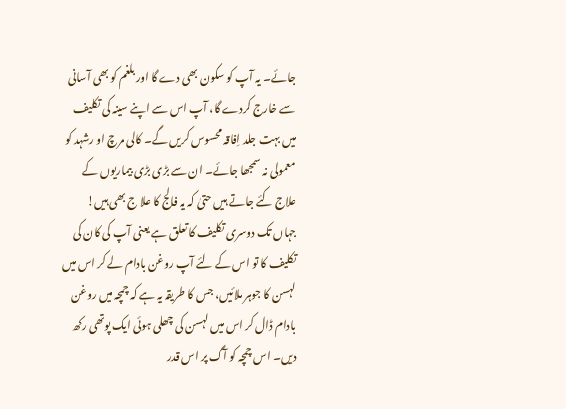جائے۔ یہ آپ کو سکون بھی دے گا اور بلغم کو بھی آسانی سے خارج کردے گا، آپ اس سے اپنے سینہ کی تکلیف میں بہت جلد اِفاقہ محسوس کریں گے۔ کالی مرچ او رشہد کو معمولی نہ سمجھا جائے۔ ان سے بڑی بڑی بیماریوں کے علاج کئے جاتے ہیں حتیٰ کہ یہ فالج کا علا ج بھی ہیں!
جہاں تک دوسری تکلیف کا تعلق ہے یعنی آپ کی کان کی تکلیف کا تو اس کے لئے آپ روغن بادام لے کر اس میں لہسن کا جوہر ملائیں، جس کا طریقہ یہ ہے کہ چمچہ میں روغن بادام ڈال کر اس میں لہسن کی چھلی ہوئی ایک پوتھی رکھ دیں۔ اس چمچہ کو آگ پر اس قدر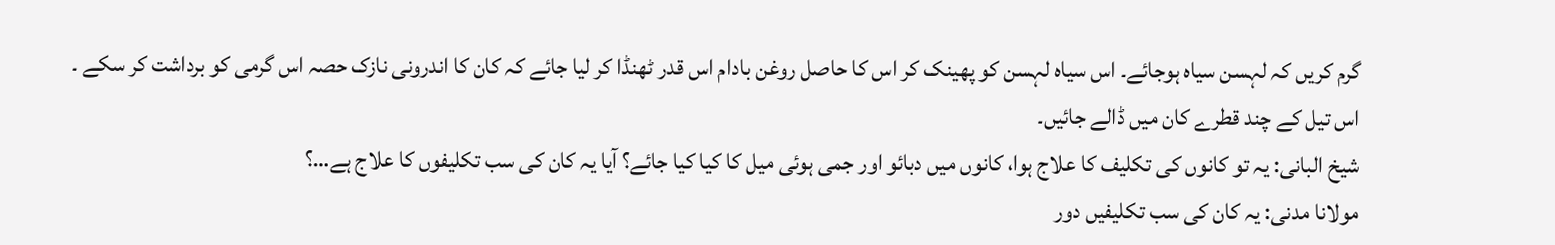گرم کریں کہ لہسن سیاہ ہوجائے۔ اس سیاہ لہسن کو پھینک کر اس کا حاصل روغن بادام اس قدر ٹھنڈا کر لیا جائے کہ کان کا اندرونی نازک حصہ اس گرمی کو برداشت کر سکے ۔ اس تیل کے چند قطرے کان میں ڈالے جائیں۔
شیخ البانی: یہ تو کانوں کی تکلیف کا علاج ہوا، کانوں میں دبائو اور جمی ہوئی میل کا کیا کیا جائے؟ آیا یہ کان کی سب تکلیفوں کا علاج ہے…؟
مولانا مدنی: یہ کان کی سب تکلیفیں دور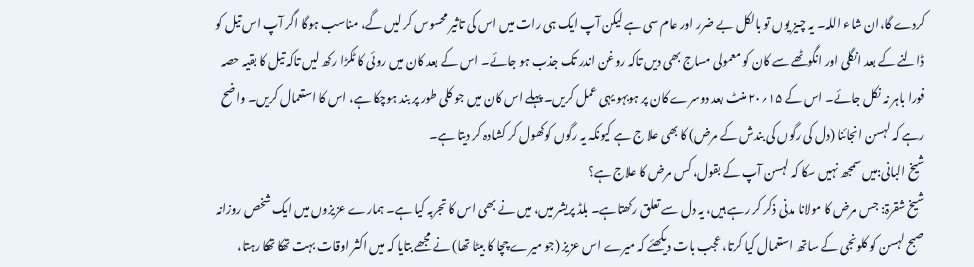کردے گا،ان شاء اللہ۔ یہ چیز یوں تو بالکل بے ضرر اور عام سی ہے لیکن آپ ایک ہی رات میں اس کی تاثیر محسوس کر لیں گے، مناسب ہوگا اگر آپ اس تیل کو ڈالنے کے بعد انگلی اور انگوٹھے سے کان کو معمولی مساج بھی دیں تاکہ روغن اندر تک جذب ہو جائے۔ اس کے بعد کان میں روئی کا ٹکڑا رکھ لیں تاکہ تیل کا بقیہ حصہ فورا باہر نہ نکل جائے۔ اس کے ۱۵؍۲۰ منٹ بعد دوسرے کان پر ہوبہو یہی عمل کریں۔ پہلے اس کان میں جو کلی طور پر بند ہوچکا ہے، اس کا استعمال کریں۔ واضح رہے کہ لہسن انجائنا (دل کی رگوں کی بندش کے مرض) کا بھی علا ج ہے کیونکہ یہ رگوں کوکھول کر کشادہ کر دیتا ہے۔
شیخ البانی:میں سمجھ نہیں سکا کہ لہسن آپ کے بقول، کس مرض کا علاج ہے؟
شیخ شقرۃ: جس مرض کا مولانا مدنی ذکر کر رہے ہیں، یہ دل سے تعلق رکھتاہے۔ بلڈ پریشر میں، میں نے بھی اس کا تجربہ کیا ہے۔ ہمارے عزیزوں میں ایک شخص روزانہ صبح لہسن کو کلونجی کے ساتھ استعمال کیا کرتا، عجب بات دیکھئے کہ میرے اس عزیز (جو میرے چچا کا بیٹا تھا) نے مجھے بتایا کہ میں اکثر اوقات بہت تھکا تھکا رہتا،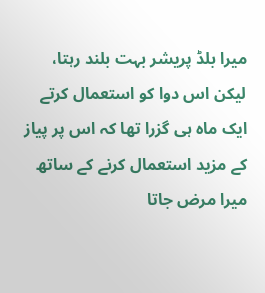میرا بلڈ پریشر بہت بلند رہتا، لیکن اس دوا کو استعمال کرتے ایک ماہ ہی گزرا تھا کہ اس پر پیاز کے مزید استعمال کرنے کے ساتھ میرا مرض جاتا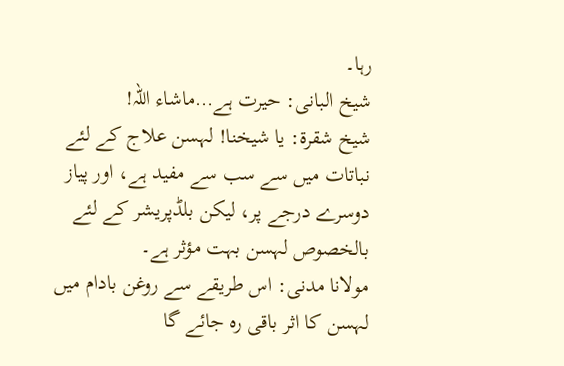رہا۔
شیخ البانی: حیرت ہے…ماشاء اللہ!
شیخ شقرۃ: یا شیخنا! لہسن علاج کے لئے نباتات میں سے سب سے مفید ہے، اور پیاز دوسرے درجے پر، لیکن بلڈپریشر کے لئے بالخصوص لہسن بہت مؤثر ہے۔
مولانا مدنی: اس طریقے سے روغن بادام میں لہسن کا اثر باقی رہ جائے گا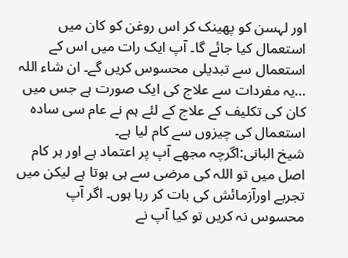اور لہسن کو پھینک کر اس روغن کو کان میں استعمال کیا جائے گا۔ آپ ایک رات میں اس کے استعمال سے تبدیلی محسوس کریں گے۔ ان شاء اللہ …یہ مفردات سے علاج کی ایک صورت ہے جس میں کان کی تکلیف کے علاج کے لئے ہم نے عام سی سادہ استعمال کی چیزوں سے کام لیا ہے۔
شیخ البانی:اگرچہ مجھے آپ پر اعتماد ہے اور ہر کام اصل میں تو اللہ کی مرضی سے ہی ہوتا ہے لیکن میں تجربے اورآزمائش کی بات کر رہا ہوں۔ اگر آپ محسوس نہ کریں تو کیا آپ نے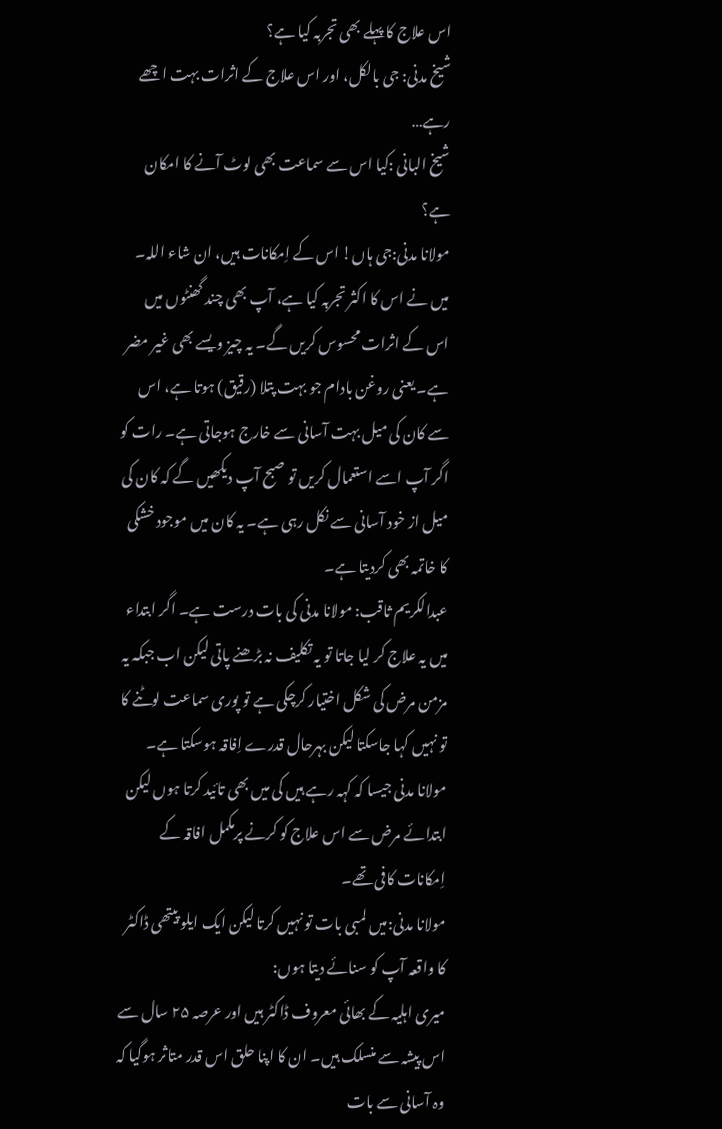اس علاج کا پہلے بھی تجربہ کیا ہے؟
شیخ مدنی: جی بالکل، اور اس علاج کے اثرات بہت اچھے رہے…
شیخ البانی :کیا اس سے سماعت بھی لوٹ آنے کا امکان ہے؟
مولانا مدنی:جی ہاں! اس کے اِمکانات ہیں، ان شاء اللہ۔ میں نے اس کا اکثر تجربہ کیا ہے، آپ بھی چند گھنٹوں میں اس کے اثرات محسوس کریں گے۔ یہ چیز ویسے بھی غیر مضر ہے۔ یعنی روغن بادام جو بہت پتلا (رقیق) ہوتا ہے، اس سے کان کی میل بہت آسانی سے خارج ہوجاتی ہے۔ رات کو اگر آپ اسے استعمال کریں تو صبح آپ دیکھیں گے کہ کان کی میل از خود آسانی سے نکل رہی ہے۔ یہ کان میں موجود خشکی کا خاتمہ بھی کردیتا ہے۔
عبدالکریم ثاقب: مولانا مدنی کی بات درست ہے۔ اگر ابتداء میں یہ علاج کر لیا جاتا تو یہ تکلیف نہ بڑھنے پاتی لیکن اب جبکہ یہ مزمن مرض کی شکل اختیار کرچکی ہے تو پوری سماعت لوٹنے کا تو نہیں کہا جاسکتا لیکن بہرحال قدرے اِفاقہ ہوسکتا ہے۔ مولانا مدنی جیسا کہ کہہ رہے ہیں کی میں بھی تائید کرتا ہوں لیکن ابتدائے مرض سے اس علاج کو کرنے پرمکمل افاقہ کے اِمکانات کافی تھے۔
مولانا مدنی:میں لمبی بات تو نہیں کرتا لیکن ایک ایلو پیتھی ڈاکٹر کا واقعہ آپ کو سنائے دیتا ہوں:
میری اہلیہ کے بھائی معروف ڈاکٹر ہیں اور عرصہ ۲۵ سال سے اس پیشہ سے منسلک ہیں۔ ان کا اپنا حلق اس قدر متاثر ہوگیا کہ وہ آسانی سے بات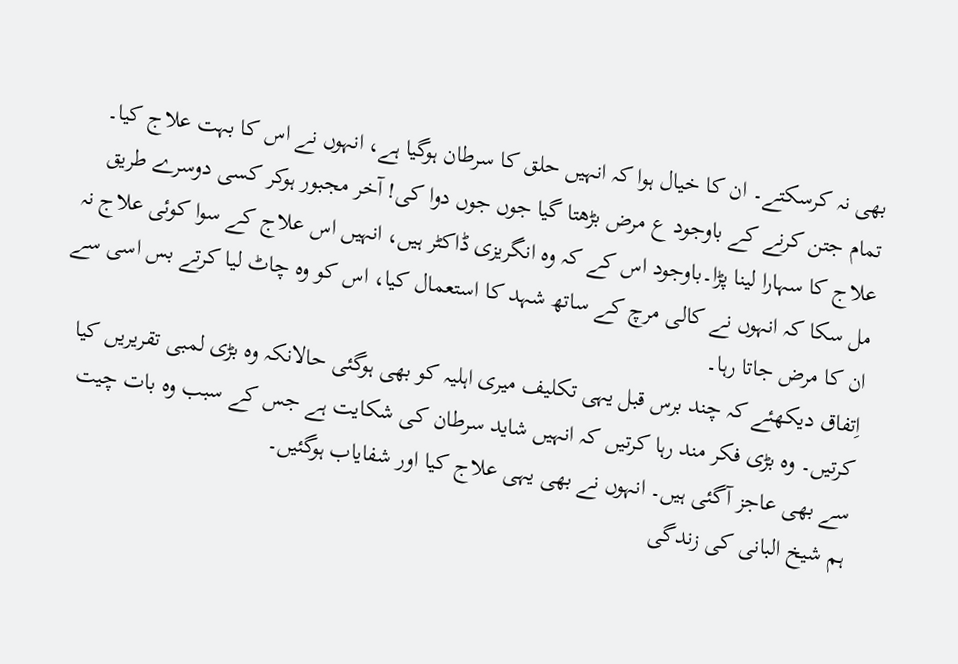بھی نہ کرسکتے۔ ان کا خیال ہوا کہ انہیں حلق کا سرطان ہوگیا ہے، انہوں نے اس کا بہت علاج کیا۔ تمام جتن کرنے کے باوجود ع مرض بڑھتا گیا جوں جوں دوا کی! آخر مجبور ہوکر کسی دوسرے طریق علاج کا سہارا لینا پڑا۔باوجود اس کے کہ وہ انگریزی ڈاکٹر ہیں، انہیں اس علاج کے سوا کوئی علاج نہ مل سکا کہ انہوں نے کالی مرچ کے ساتھ شہد کا استعمال کیا، اس کو وہ چاٹ لیا کرتے بس اسی سے ان کا مرض جاتا رہا۔
اِتفاق دیکھئے کہ چند برس قبل یہی تکلیف میری اہلیہ کو بھی ہوگئی حالانکہ وہ بڑی لمبی تقریریں کیا کرتیں۔ وہ بڑی فکر مند رہا کرتیں کہ انہیں شاید سرطان کی شکایت ہے جس کے سبب وہ بات چیت سے بھی عاجز آگئی ہیں۔ انہوں نے بھی یہی علاج کیا اور شفایاب ہوگئیں۔
ہم شیخ البانی کی زندگی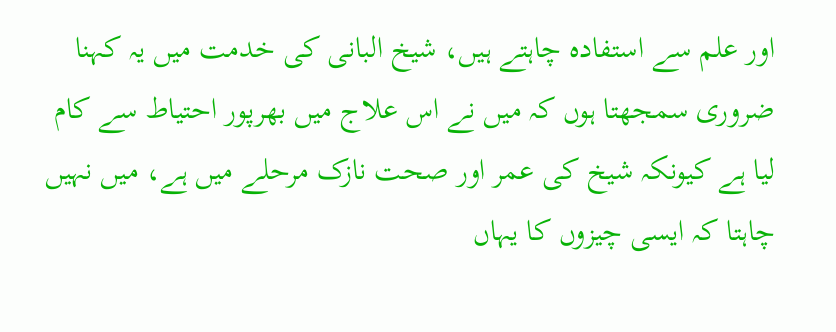اور علم سے استفادہ چاہتے ہیں، شیخ البانی کی خدمت میں یہ کہنا ضروری سمجھتا ہوں کہ میں نے اس علاج میں بھرپور احتیاط سے کام لیا ہے کیونکہ شیخ کی عمر اور صحت نازک مرحلے میں ہے، میں نہیں چاہتا کہ ایسی چیزوں کا یہاں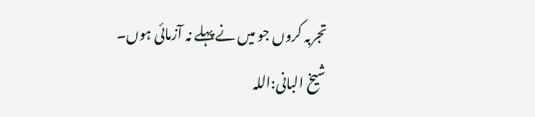تجربہ کروں جو میں نے پہلے نہ آزمائی ہوں۔
شیخ البانی:اللہ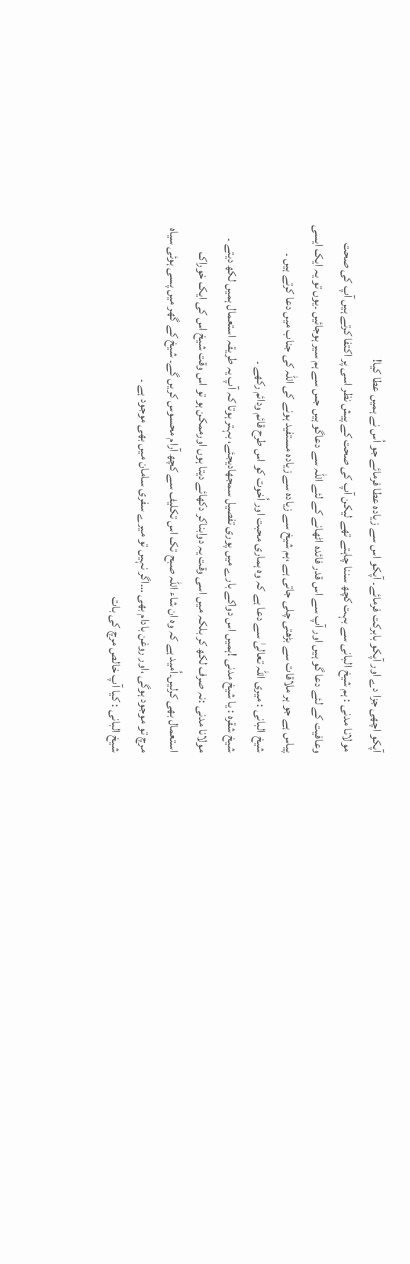آپکو اچھی جزا دے اور آپکو بابرکت فرمائے۔ آپکو اس سے زیادہ عطا فرمائے جو اُس نے ہمیں عطا کیا!
مولانا مدنی : ہم شیخ البانی سے بہت کچھ سننا چاہتے تھے لیکن آپ کی صحت کے پیش نظر اسی پر اکتفا کرتے ہیں آپ کی صحت وعافیت کے لئے دعا گو ہیں اور آپ سے اس قدر فائدہ اٹھانے کے لئے اللہ سے دعاگو ہیں جس سے ہم سیر ہوجائیں ۔یوں تو یہ ایک ایسی پیاس ہے جو ہر ملاقات سے بڑھتی چلی جاتی ہے ،ہم شیخ سے زیادہ سے زیادہ مستفید ہونے کی اللہ کی جناب میں دعا کرتے ہیں ۔
شیخ البانی : میری اللہ تعالیٰ سے دعا ہے کہ وہ ہماری محبت اور اُخوت کو اس طرح قائم ودائم رکھے ۔
شیخ شقرہ : یا شیخ مدنی !ہمیں اس دواکے بارے میں پوری تفصیل سمجھادیجئے، بہتر ہوتا کہ آپ یہ طریقہ استعمال ہمیں لکھ دیتے ۔
مولانا مدنی :نہ صرف لکھ کر بلکہ میں اسی وقت یہ دوابناکر دکھائے دیتا ہوں اورممکن ہو تو اس وقت شیخ اس کی ایک خوراک استعمال بھی کرلیں۔اُمید ہے کہ وہ ان شاء اللہ صبح تک اس تکلیف سے کچھ آرام محسوس کریں گے۔ شیخ کے گھر میں پسی ہوئی سیاہ مرچ تو موجود ہوگی ،اور روغن بادام بھی …اگر نہیں تو میرے سفری سامان میں بھی موجود ہے ۔
شیخ البانی : کیا آپ خالص مرچ کی بات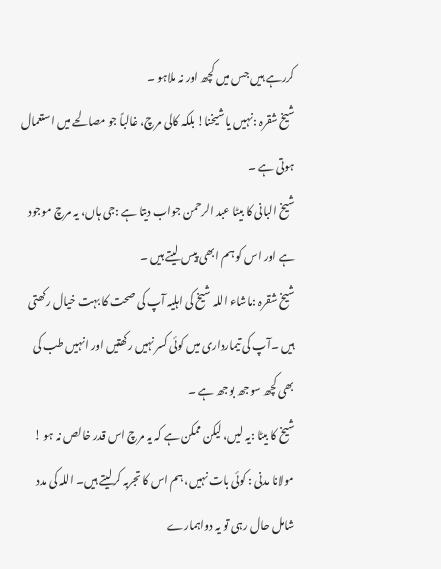کررہے ہیں جس میں کچھ اور نہ ملاہو ۔
شیخ شقرہ :نہیں یا شیخنا! بلکہ کالی مرچ، غالباً جو مصالحے میں استعمال ہوتی ہے ۔
شیخ البانی کا بیٹا عبد الرحمن جواب دیتا ہے :جی ہاں، یہ مرچ موجود ہے اور اس کو ہم ابھی پیس لیتے ہیں ۔
شیخ شقرہ :ماشاء اللہ شیخ کی اہلیہ آپ کی صحت کا بہت خیال رکھتی ہیں ۔آپ کی تیمارداری میں کوئی کسر نہیں رکھتیں اور انہیں طب کی بھی کچھ سوجھ بوجھ ہے ۔
شیخ کا بیٹا :یہ لیں، لیکن ممکن ہے کہ یہ مرچ اس قدر خالص نہ ہو !
مولانا مدنی : کوئی بات نہیں، ہم اس کا تجربہ کرلیتے ہیں۔ اللہ کی مدد شامل حال رہی تو یہ دواہمارے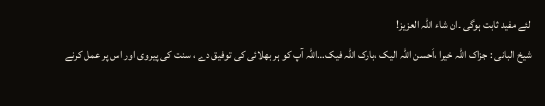لئے مفید ثابت ہوگی ۔ان شاء اللہ العزیز!
شیخ البانی : جزاک اللہ خیرا ،اَحسن اللہ الیک ،بارک اللہ فیک…اللہ آپ کو ہر بھلائی کی توفیق دے ، سنت کی پیروی اور اس پر عمل کرنے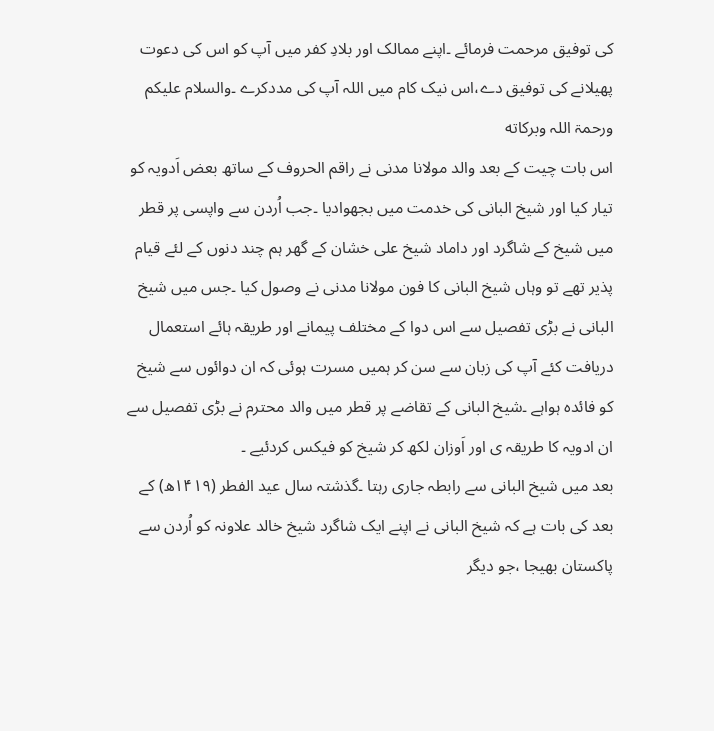کی توفیق مرحمت فرمائے ۔اپنے ممالک اور بلادِ کفر میں آپ کو اس کی دعوت پھیلانے کی توفیق دے،اس نیک کام میں اللہ آپ کی مددکرے ۔والسلام علیکم ورحمۃ اللہ وبرکاته
اس بات چیت کے بعد والد مولانا مدنی نے راقم الحروف کے ساتھ بعض اَدویہ کو تیار کیا اور شیخ البانی کی خدمت میں بجھوادیا ۔جب اُردن سے واپسی پر قطر میں شیخ کے شاگرد اور داماد شیخ علی خشان کے گھر ہم چند دنوں کے لئے قیام پذیر تھے تو وہاں شیخ البانی کا فون مولانا مدنی نے وصول کیا ۔جس میں شیخ البانی نے بڑی تفصیل سے اس دوا کے مختلف پیمانے اور طریقہ ہائے استعمال دریافت کئے آپ کی زبان سے سن کر ہمیں مسرت ہوئی کہ ان دوائوں سے شیخ کو فائدہ ہواہے ۔شیخ البانی کے تقاضے پر قطر میں والد محترم نے بڑی تفصیل سے ان ادویہ کا طریقہ ی اور اَوزان لکھ کر شیخ کو فیکس کردئیے ۔
بعد میں شیخ البانی سے رابطہ جاری رہتا ۔گذشتہ سال عید الفطر (۱۴۱۹ھ) کے بعد کی بات ہے کہ شیخ البانی نے اپنے ایک شاگرد شیخ خالد علاونہ کو اُردن سے پاکستان بھیجا ،جو دیگر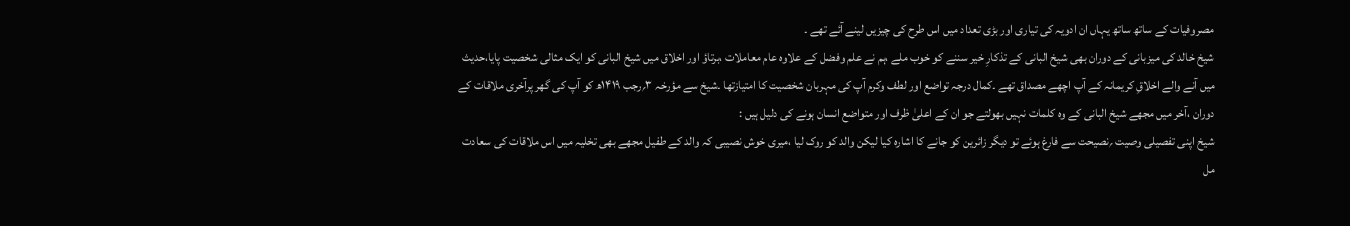مصروفیات کے ساتھ ساتھ یہاں ان ادویہ کی تیاری اور بڑی تعداد میں اس طرح کی چیزیں لینے آئے تھے ۔
شیخ خالد کی میزبانی کے دوران بھی شیخ البانی کے تذکارِ خیر سننے کو خوب ملے ،ہم نے علم وفضل کے علاوہ عام معاملات ،برتاؤ اور اخلاق میں شیخ البانی کو ایک مثالی شخصیت پایا،حدیث میں آنے والے اخلاقِ کریمانہ کے آپ اچھے مصداق تھے ۔کمال درجہ تواضع اور لطف وکرم آپ کی مہربان شخصیت کا امتیازتھا ۔شیخ سے مؤرخہ ۳؍رجب ۱۴۱۹ھ کو آپ کی گھر پرآخری ملاقات کے دوران ،آخر میں مجھے شیخ البانی کے وہ کلمات نہیں بھولتے جو ان کے اعلیٰ ظرف اور متواضع انسان ہونے کی دلیل ہیں :
شیخ اپنی تفصیلی وصیت ؍نصیحت سے فارغ ہوئے تو دیگر زائرین کو جانے کا اشارہ کیا لیکن والد کو روک لیا ،میری خوش نصیبی کہ والد کے طفیل مجھے بھی تخلیہ میں اس ملاقات کی سعادت مل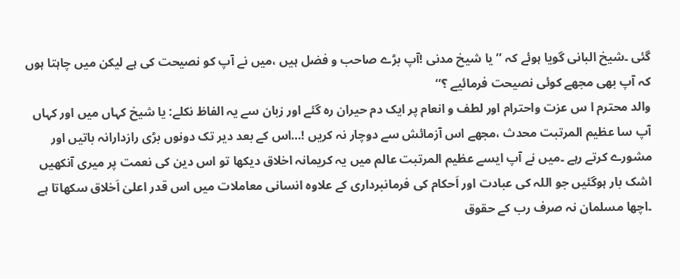گئی ۔شیخ البانی گویا ہوئے کہ ’’یا شیخ مدنی !آپ بڑے صاحب و فضل ہیں ،میں نے آپ کو نصیحت کی ہے لیکن میں چاہتا ہوں کہ آپ بھی مجھے کوئی نصیحت فرمائیے ؟‘‘
والد محترم ا س عزت واحترام اور لطف و انعام پر ایک دم حیران رہ گئے اور زبان سے یہ الفاظ نکلے: یا شیخ کہاں میں اور کہاں آپ سا عظیم المرتبت محدث ،مجھے اس آزمائش سے دوچار نہ کریں !…اس کے بعد دیر تک دونوں بڑی رازدارانہ باتیں اور مشورے کرتے رہے ۔میں نے آپ ایسے عظیم المرتبت عالم میں یہ کریمانہ اخلاق دیکھا تو اس دین کی نعمت پر میری آنکھیں اشک بار ہوگئیں جو اللہ کی عبادت اور اَحکام کی فرمانبرداری کے علاوہ انسانی معاملات میں اس قدر اعلیٰ اَخلاق سکھاتا ہے ۔اچھا مسلمان نہ صرف رب کے حقوق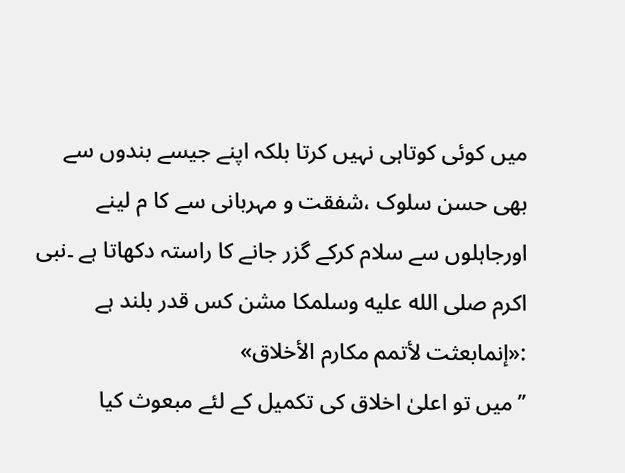میں کوئی کوتاہی نہیں کرتا بلکہ اپنے جیسے بندوں سے بھی حسن سلوک ،شفقت و مہربانی سے کا م لینے اورجاہلوں سے سلام کرکے گزر جانے کا راستہ دکھاتا ہے ۔نبی اکرم صلى الله عليه وسلمکا مشن کس قدر بلند ہے :«إنمابعثت لأتمم مکارم الأخلاق»
’’میں تو اعلیٰ اخلاق کی تکمیل کے لئے مبعوث کیا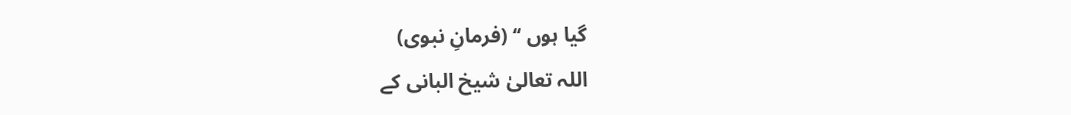گیا ہوں ‘‘ (فرمانِ نبوی)
اللہ تعالیٰ شیخ البانی کے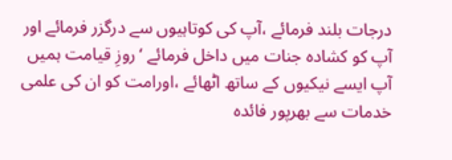درجات بلند فرمائے ،آپ کی کوتاہیوں سے درگزر فرمائے اور آپ کو کشادہ جنات میں داخل فرمائے ‘روزِ قیامت ہمیں آپ ایسے نیکیوں کے ساتھ اٹھائے ،اورامت کو ان کی علمی خدمات سے بھرپور فائدہ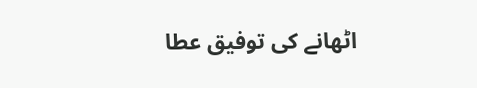اٹھانے کی توفیق عطا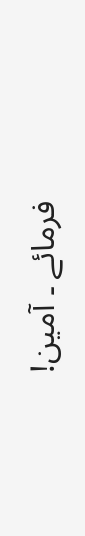فرمائے ۔ آمین!